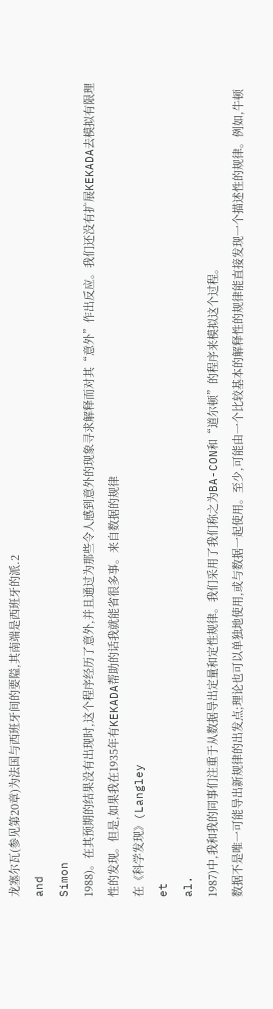龙塞尔瓦(参见第20章)为法国与西班牙间的要隘,其南端是西班牙的派.2
and
Simon
1988)。在其预期的结果没有出现时,这个程序经历了意外,并且通过为那些令人感到意外的现象寻求解释而对其“意外”作出反应。我们还没有扩展KEKADA去模拟有限理性的发现。但是,如果我在1935年有KEKADA帮助的话我就能省很多事。来自数据的规律
在《科学发现》(Langley
et
al.
1987)中,我和我的同事们注重于从数据导出定量和定性规律。我们采用了我们称之为BA-CON和“道尔顿”的程序来模拟这个过程。
数据不是唯一可能导出新规律的出发点;理论也可以单独地使用,或与数据一起使用。至少,可能由一个比较基本的解释性的规律能直接发现一个描述性的规律。例如,牛顿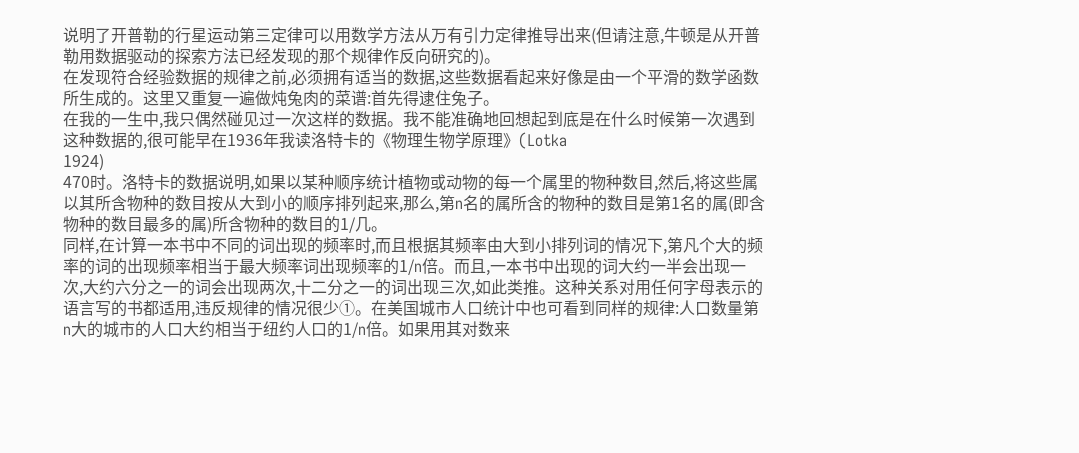说明了开普勒的行星运动第三定律可以用数学方法从万有引力定律推导出来(但请注意,牛顿是从开普勒用数据驱动的探索方法已经发现的那个规律作反向研究的)。
在发现符合经验数据的规律之前,必须拥有适当的数据,这些数据看起来好像是由一个平滑的数学函数所生成的。这里又重复一遍做炖兔肉的菜谱:首先得逮住兔子。
在我的一生中,我只偶然碰见过一次这样的数据。我不能准确地回想起到底是在什么时候第一次遇到这种数据的,很可能早在1936年我读洛特卡的《物理生物学原理》(Lotka
1924)
470时。洛特卡的数据说明,如果以某种顺序统计植物或动物的每一个属里的物种数目,然后,将这些属以其所含物种的数目按从大到小的顺序排列起来,那么,第n名的属所含的物种的数目是第1名的属(即含物种的数目最多的属)所含物种的数目的1/几。
同样,在计算一本书中不同的词出现的频率时,而且根据其频率由大到小排列词的情况下,第凡个大的频率的词的出现频率相当于最大频率词出现频率的1/n倍。而且,一本书中出现的词大约一半会出现一次,大约六分之一的词会出现两次,十二分之一的词出现三次,如此类推。这种关系对用任何字母表示的语言写的书都适用,违反规律的情况很少①。在美国城市人口统计中也可看到同样的规律:人口数量第n大的城市的人口大约相当于纽约人口的1/n倍。如果用其对数来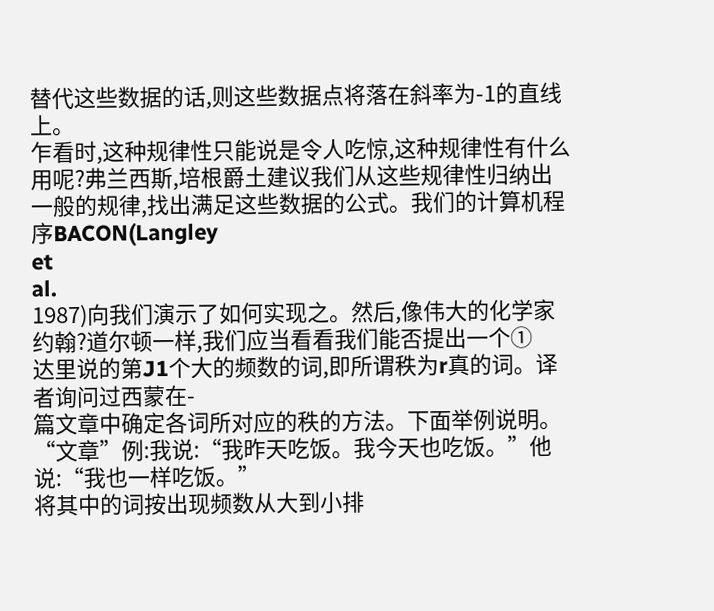替代这些数据的话,则这些数据点将落在斜率为-1的直线上。
乍看时,这种规律性只能说是令人吃惊,这种规律性有什么用呢?弗兰西斯,培根爵土建议我们从这些规律性归纳出一般的规律,找出满足这些数据的公式。我们的计算机程序BACON(Langley
et
al.
1987)向我们演示了如何实现之。然后,像伟大的化学家约翰?道尔顿一样,我们应当看看我们能否提出一个①
达里说的第J1个大的频数的词,即所谓秩为r真的词。译者询问过西蒙在-
篇文章中确定各词所对应的秩的方法。下面举例说明。
“文章”例:我说:“我昨天吃饭。我今天也吃饭。”他说:“我也一样吃饭。”
将其中的词按出现频数从大到小排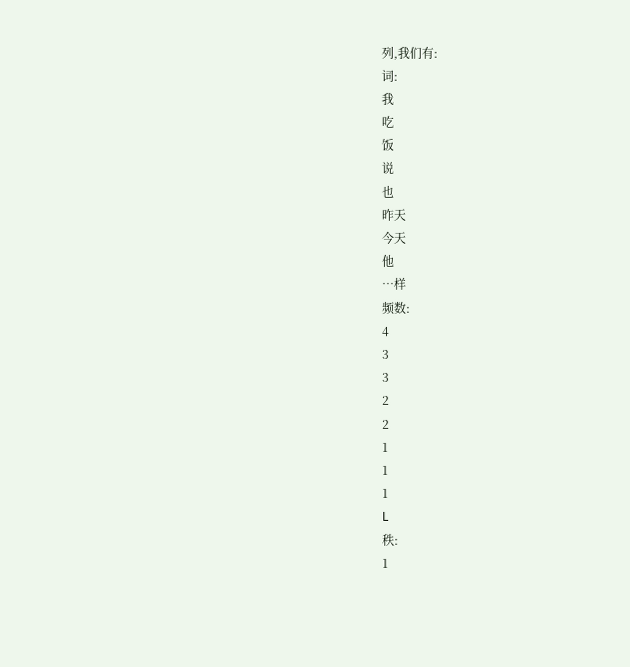列,我们有:
词:
我
吃
饭
说
也
昨天
今天
他
…样
频数:
4
3
3
2
2
1
1
1
L
秩:
1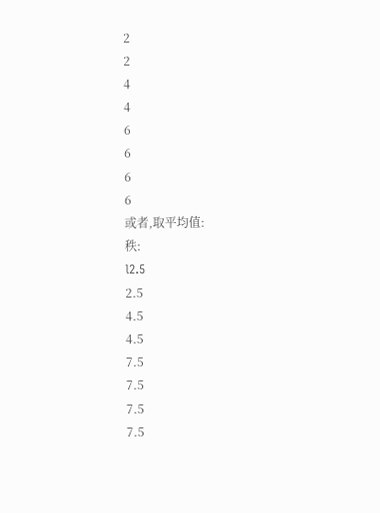2
2
4
4
6
6
6
6
或者,取平均值:
秩:
l2.5
2.5
4.5
4.5
7.5
7.5
7.5
7.5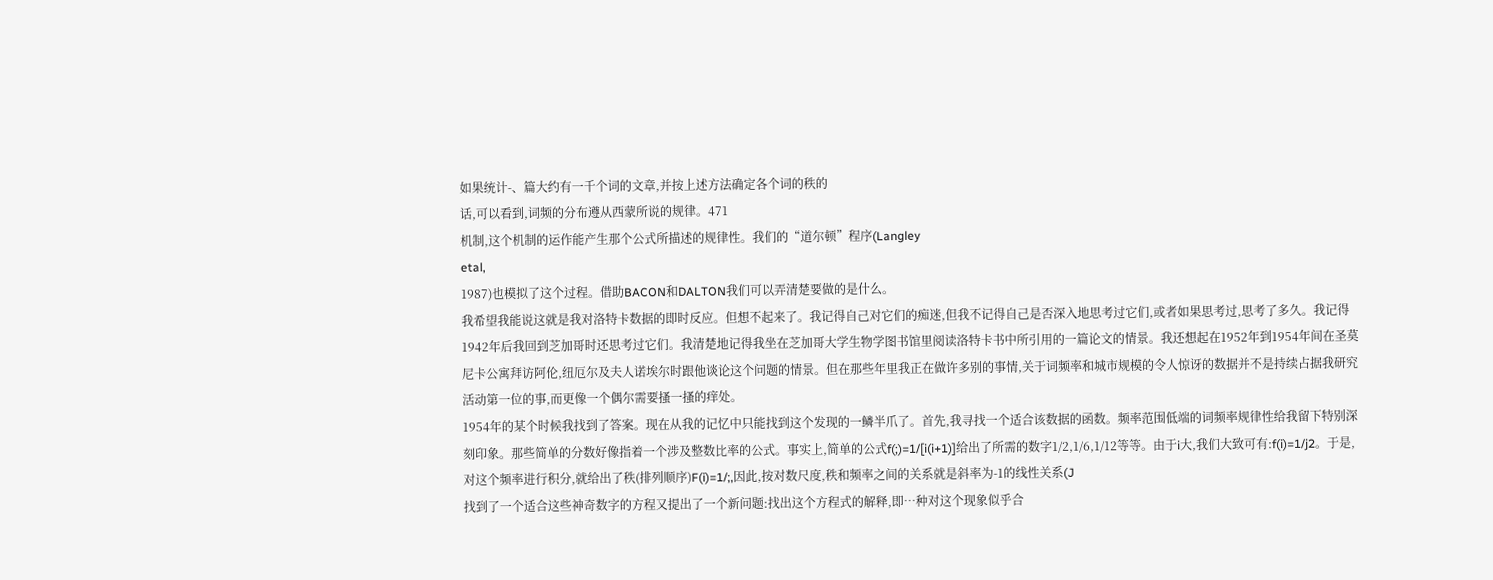如果统计-、篇大约有一千个词的文章,并按上述方法确定各个词的秩的
话,可以看到,词频的分布遵从西蒙所说的规律。471
机制,这个机制的运作能产生那个公式所描述的规律性。我们的“道尔顿”程序(Langley
etal,
1987)也模拟了这个过程。借助BACON和DALTON我们可以弄清楚要做的是什么。
我希望我能说这就是我对洛特卡数据的即时反应。但想不起来了。我记得自己对它们的痴迷,但我不记得自己是否深入地思考过它们,或者如果思考过,思考了多久。我记得1942年后我回到芝加哥时还思考过它们。我清楚地记得我坐在芝加哥大学生物学图书馆里阅读洛特卡书中所引用的一篇论文的情景。我还想起在1952年到1954年间在圣莫尼卡公寓拜访阿伦,纽厄尔及夫人诺埃尔时跟他谈论这个问题的情景。但在那些年里我正在做许多别的事情,关于词频率和城市规模的令人惊讶的数据并不是持续占据我研究活动第一位的事,而更像一个偶尔需要搔一搔的痒处。
1954年的某个时候我找到了答案。现在从我的记忆中只能找到这个发现的一鳞半爪了。首先,我寻找一个适合该数据的函数。频率范围低端的词频率规律性给我留下特别深刻印象。那些简单的分数好像指着一个涉及整数比率的公式。事实上,简单的公式f(;)=1/[i(i+1)]给出了所需的数字1/2,1/6,1/12等等。由于i大,我们大致可有:f(i)=1/j2。于是,对这个频率进行积分,就给出了秩(排列顺序)F(i)=1/;,因此,按对数尺度,秩和频率之间的关系就是斜率为-1的线性关系(J
找到了一个适合这些神奇数字的方程又提出了一个新问题:找出这个方程式的解释,即…种对这个现象似乎合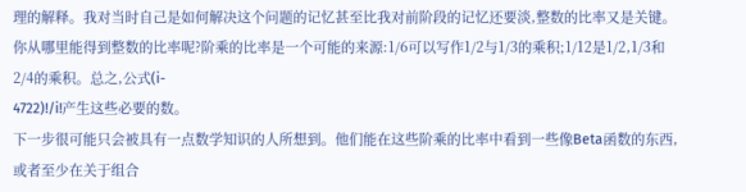理的解释。我对当时自己是如何解决这个问题的记忆甚至比我对前阶段的记忆还要淡,整数的比率又是关键。你从哪里能得到整数的比率呢?阶乘的比率是一个可能的来源:1/6可以写作1/2与1/3的乘积;1/12是1/2,1/3和2/4的乘积。总之,公式(i-
4722)!/i!产生这些必要的数。
下一步很可能只会被具有一点数学知识的人所想到。他们能在这些阶乘的比率中看到一些像Beta函数的东西,或者至少在关于组合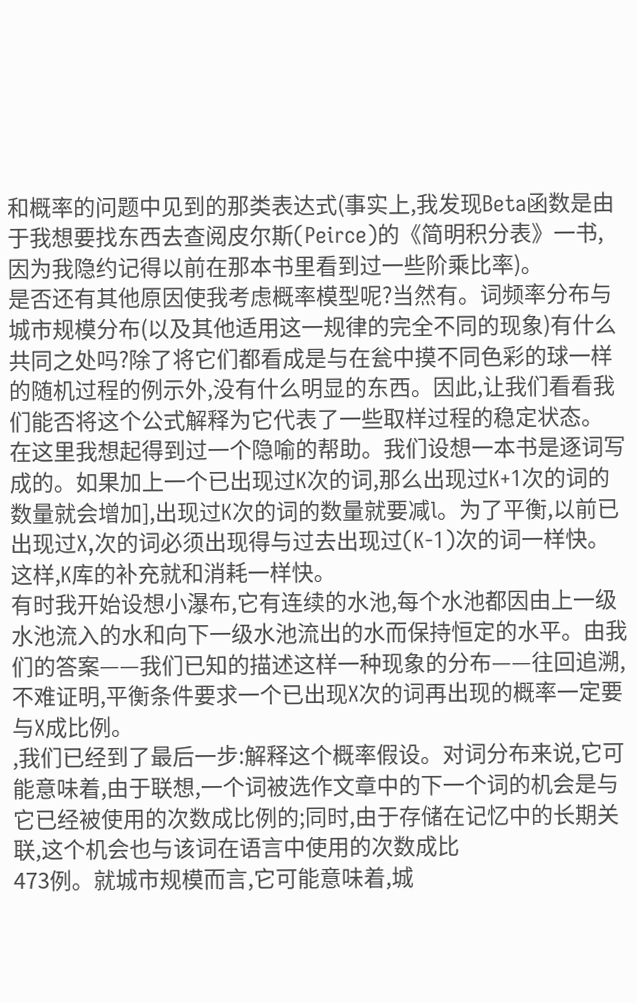和概率的问题中见到的那类表达式(事实上,我发现Beta函数是由于我想要找东西去查阅皮尔斯(Peirce)的《简明积分表》一书,因为我隐约记得以前在那本书里看到过一些阶乘比率)。
是否还有其他原因使我考虑概率模型呢?当然有。词频率分布与城市规模分布(以及其他适用这一规律的完全不同的现象)有什么共同之处吗?除了将它们都看成是与在瓮中摸不同色彩的球一样的随机过程的例示外,没有什么明显的东西。因此,让我们看看我们能否将这个公式解释为它代表了一些取样过程的稳定状态。
在这里我想起得到过一个隐喻的帮助。我们设想一本书是逐词写成的。如果加上一个已出现过K次的词,那么出现过K+1次的词的数量就会增加],出现过K次的词的数量就要减l。为了平衡,以前已出现过X,次的词必须出现得与过去出现过(K-1)次的词一样快。这样,K库的补充就和消耗一样快。
有时我开始设想小瀑布,它有连续的水池,每个水池都因由上一级水池流入的水和向下一级水池流出的水而保持恒定的水平。由我们的答案——我们已知的描述这样一种现象的分布——往回追溯,不难证明,平衡条件要求一个已出现X次的词再出现的概率一定要与X成比例。
,我们已经到了最后一步:解释这个概率假设。对词分布来说,它可能意味着,由于联想,一个词被选作文章中的下一个词的机会是与它已经被使用的次数成比例的;同时,由于存储在记忆中的长期关联,这个机会也与该词在语言中使用的次数成比
473例。就城市规模而言,它可能意味着,城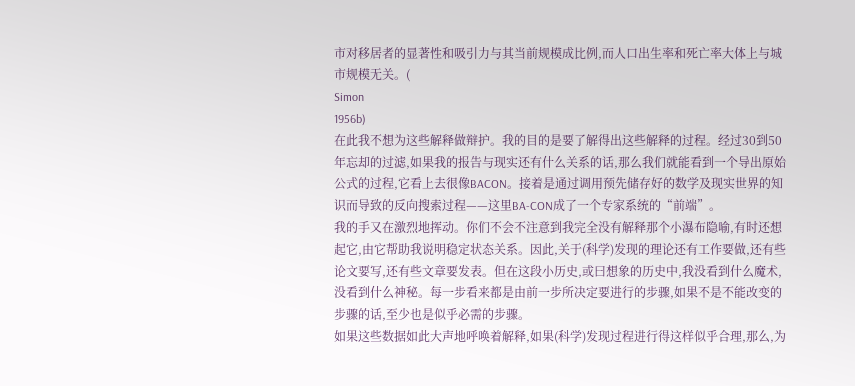市对移居者的显著性和吸引力与其当前规模成比例,而人口出生率和死亡率大体上与城市规模无关。(
Simon
1956b)
在此我不想为这些解释做辩护。我的目的是要了解得出这些解释的过程。经过30到50年忘却的过滤,如果我的报告与现实还有什么关系的话,那么我们就能看到一个导出原始公式的过程,它看上去很像BACON。接着是通过调用预先储存好的数学及现实世界的知识而导致的反向搜索过程——这里BA-CON成了一个专家系统的“前端”。
我的手又在激烈地挥动。你们不会不注意到我完全没有解释那个小瀑布隐喻,有时还想起它,由它帮助我说明稳定状态关系。因此,关于(科学)发现的理论还有工作要做,还有些论文要写,还有些文章要发表。但在这段小历史,或曰想象的历史中,我没看到什么魔术,没看到什么神秘。每一步看来都是由前一步所决定要进行的步骤,如果不是不能改变的步骤的话,至少也是似乎必需的步骤。
如果这些数据如此大声地呼唤着解释,如果(科学)发现过程进行得这样似乎合理,那么,为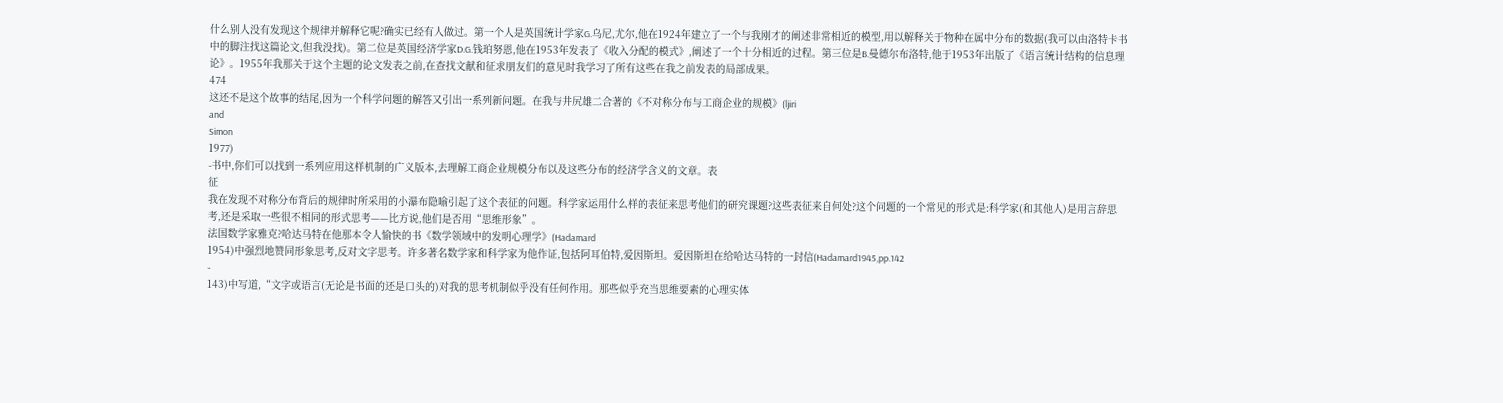什么别人没有发现这个规律并解释它呢?确实已经有人做过。第一个人是英国统计学家G.乌尼,尤尔,他在1924年建立了一个与我刚才的阐述非常相近的模型,用以解释关于物种在属中分布的数据(我可以由洛特卡书中的脚注找这篇论文,但我没找)。第二位是英国经济学家D.G.钱珀努恩,他在1953年发表了《收入分配的模式》,阐述了一个十分相近的过程。第三位是B.曼德尔布洛特,他于1953年出版了《语言统计结构的信息理论》。1955年我那关于这个主题的论文发表之前,在查找文献和征求朋友们的意见时我学习了所有这些在我之前发表的局部成果。
474
这还不是这个故事的结尾,因为一个科学问题的解答又引出一系列新问题。在我与井尻雄二合著的《不对称分布与工商企业的规模》(ljiri
and
Simon
1977)
-书中,你们可以找到一系列应用这样机制的广义版本,去理解工商企业规模分布以及这些分布的经济学含义的文章。表
征
我在发现不对称分布背后的规律时所采用的小瀑布隐喻引起了这个表征的问题。科学家运用什么样的表征来思考他们的研究课题?这些表征来自何处?这个问题的一个常见的形式是:科学家(和其他人)是用言辞思考,还是采取一些很不相同的形式思考——比方说,他们是否用“思维形象”。
法国数学家雅克?哈达马特在他那本令人愉快的书《数学领域中的发明心理学》(Hadamard
1954)中强烈地赞同形象思考,反对文字思考。许多著名数学家和科学家为他作证,包括阿耳伯特,爱因斯坦。爱因斯坦在给哈达马特的一封信(Hadamard1945,pp.142
-
143)中写道,“文字或语言(无论是书面的还是口头的)对我的思考机制似乎没有任何作用。那些似乎充当思维要素的心理实体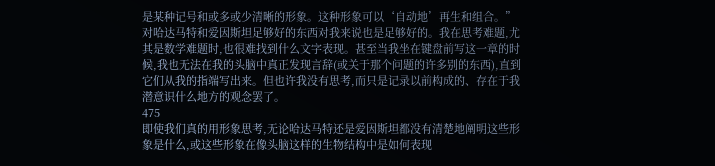是某种记号和或多或少清晰的形象。这种形象可以‘自动地’再生和组合。”
对哈达马特和爱因斯坦足够好的东西对我来说也是足够好的。我在思考难题,尤其是数学难题时,也很难找到什么文字表现。甚至当我坐在键盘前写这一章的时候,我也无法在我的头脑中真正发现言辞(或关于那个问题的许多别的东西),直到它们从我的指端写出来。但也许我没有思考,而只是记录以前构成的、存在于我潜意识什么地方的观念罢了。
475
即使我们真的用形象思考,无论哈达马特还是爱因斯坦都没有清楚地阐明这些形象是什么,或这些形象在像头脑这样的生物结构中是如何表现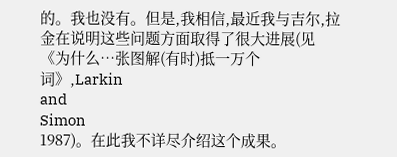的。我也没有。但是,我相信,最近我与吉尔,拉金在说明这些问题方面取得了很大进展(见《为什么…张图解(有时)抵一万个词》,Larkin
and
Simon
1987)。在此我不详尽介绍这个成果。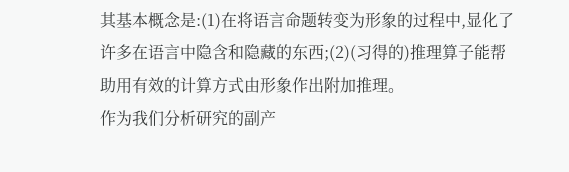其基本概念是:(1)在将语言命题转变为形象的过程中,显化了许多在语言中隐含和隐藏的东西;(2)(习得的)推理算子能帮助用有效的计算方式由形象作出附加推理。
作为我们分析研究的副产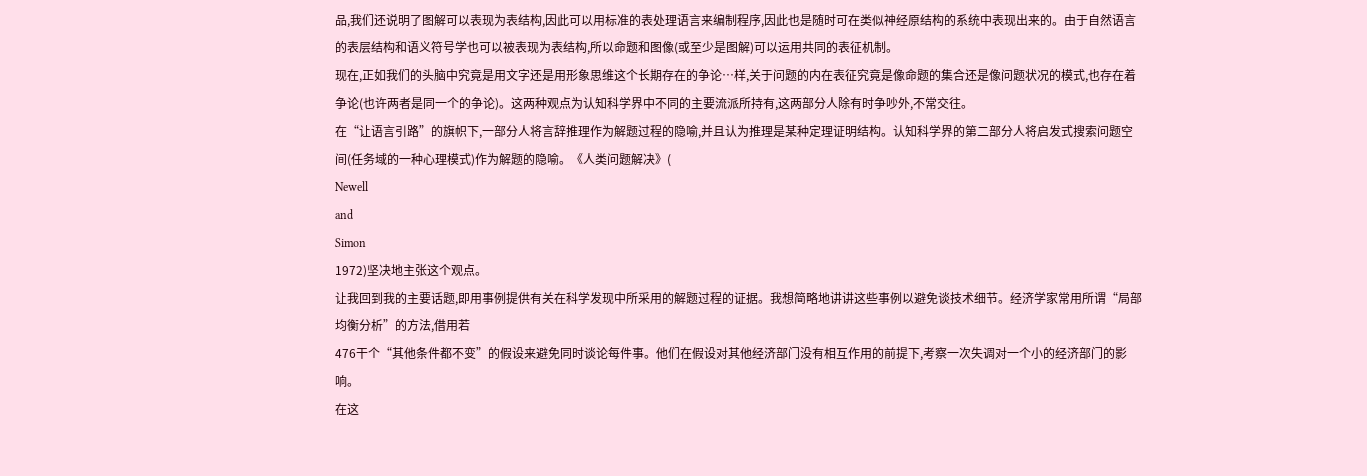品,我们还说明了图解可以表现为表结构,因此可以用标准的表处理语言来编制程序,因此也是随时可在类似神经原结构的系统中表现出来的。由于自然语言的表层结构和语义符号学也可以被表现为表结构,所以命题和图像(或至少是图解)可以运用共同的表征机制。
现在,正如我们的头脑中究竟是用文字还是用形象思维这个长期存在的争论…样,关于问题的内在表征究竟是像命题的集合还是像问题状况的模式,也存在着争论(也许两者是同一个的争论)。这两种观点为认知科学界中不同的主要流派所持有,这两部分人除有时争吵外,不常交往。
在“让语言引路”的旗帜下,一部分人将言辞推理作为解题过程的隐喻,并且认为推理是某种定理证明结构。认知科学界的第二部分人将启发式搜索问题空间(任务域的一种心理模式)作为解题的隐喻。《人类问题解决》(
Newell
and
Simon
1972)坚决地主张这个观点。
让我回到我的主要话题,即用事例提供有关在科学发现中所采用的解题过程的证据。我想简略地讲讲这些事例以避免谈技术细节。经济学家常用所谓“局部均衡分析”的方法,借用若
476干个“其他条件都不变”的假设来避免同时谈论每件事。他们在假设对其他经济部门没有相互作用的前提下,考察一次失调对一个小的经济部门的影响。
在这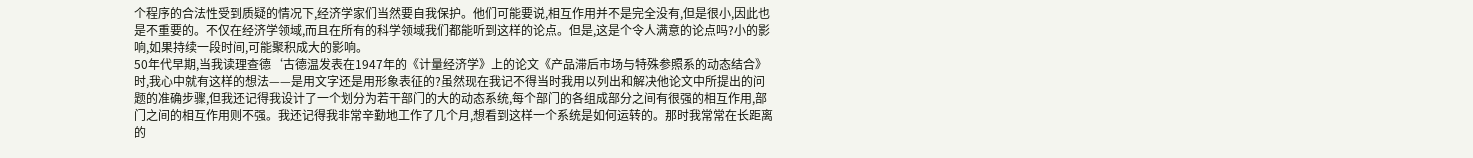个程序的合法性受到质疑的情况下,经济学家们当然要自我保护。他们可能要说,相互作用并不是完全没有,但是很小,因此也是不重要的。不仅在经济学领域,而且在所有的科学领域我们都能听到这样的论点。但是,这是个令人满意的论点吗?小的影响,如果持续一段时间,可能聚积成大的影响。
50年代早期,当我读理查德‘古德温发表在1947年的《计量经济学》上的论文《产品滞后市场与特殊参照系的动态结合》时,我心中就有这样的想法——是用文字还是用形象表征的?虽然现在我记不得当时我用以列出和解决他论文中所提出的问题的准确步骤,但我还记得我设计了一个划分为若干部门的大的动态系统,每个部门的各组成部分之间有很强的相互作用,部门之间的相互作用则不强。我还记得我非常辛勤地工作了几个月,想看到这样一个系统是如何运转的。那时我常常在长距离的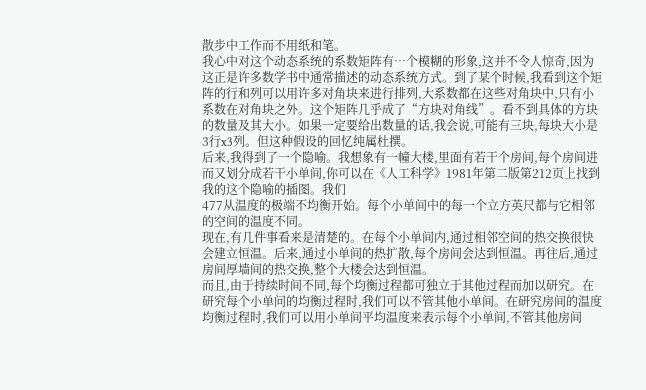散步中工作而不用纸和笔。
我心中对这个动态系统的系数矩阵有…个模糊的形象,这并不令人惊奇,因为这正是许多数学书中通常描述的动态系统方式。到了某个时候,我看到这个矩阵的行和列可以用许多对角块来进行排列,大系数都在这些对角块中,只有小系数在对角块之外。这个矩阵几乎成了“方块对角线”。看不到具体的方块的数量及其大小。如果一定要给出数量的话,我会说,可能有三块,每块大小是3行x3列。但这种假设的回忆纯属杜撰。
后来,我得到了一个隐喻。我想象有一幢大楼,里面有若干个房间,每个房间进而又划分成若干小单间,你可以在《人工科学》1981年第二版第212页上找到我的这个隐喻的插图。我们
477从温度的极端不均衡开始。每个小单间中的每一个立方英尺都与它相邻的空间的温度不同。
现在,有几件事看来是清楚的。在每个小单间内,通过相邻空间的热交换很快会建立恒温。后来,通过小单间的热扩散,每个房间会达到恒温。再往后,通过房间厚墙间的热交换,整个大楼会达到恒温。
而且,由于持续时间不同,每个均衡过程都可独立于其他过程而加以研究。在研究每个小单问的均衡过程时,我们可以不管其他小单间。在研究房间的温度均衡过程时,我们可以用小单间平均温度来表示每个小单间,不管其他房间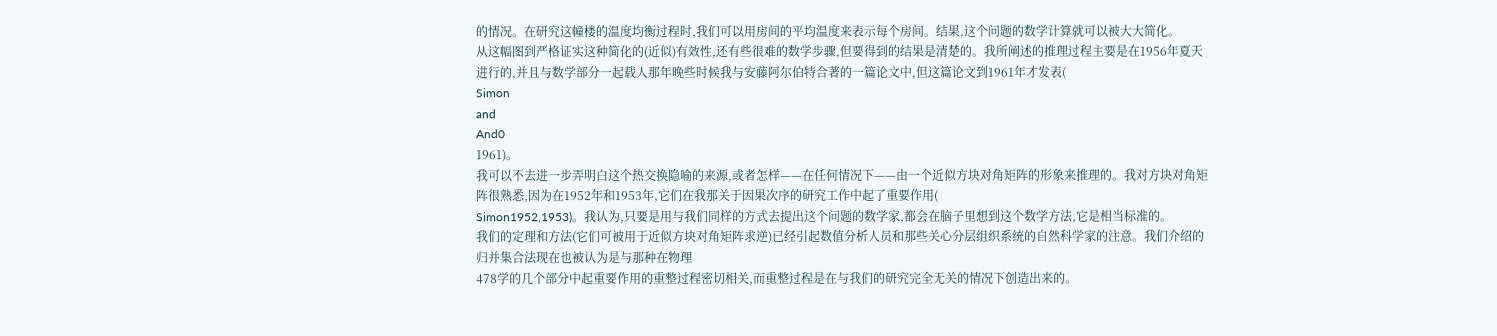的情况。在研究这幢楼的温度均衡过程时,我们可以用房间的平均温度来表示每个房间。结果,这个问题的数学计算就可以被大大简化。
从这幅图到严格证实这种简化的(近似)有效性,还有些很难的数学步骤,但要得到的结果是清楚的。我所阐述的推理过程主要是在1956年夏天进行的,并且与数学部分一起载人那年晚些时候我与安藤阿尔伯特合著的一篇论文中,但这篇论文到1961年才发表(
Simon
and
And0
1961)。
我可以不去进一步弄明白这个热交换隐喻的来源,或者怎样——在任何情况下——由一个近似方块对角矩阵的形象来推理的。我对方块对角矩阵很熟悉,因为在1952年和1953年,它们在我那关于因果次序的研究工作中起了重要作用(
Simon1952,1953)。我认为,只要是用与我们同样的方式去提出这个问题的数学家,都会在脑子里想到这个数学方法,它是相当标准的。
我们的定理和方法(它们可被用于近似方块对角矩阵求逆)已经引起数值分析人员和那些关心分层组织系统的自然科学家的注意。我们介绍的归并集合法现在也被认为是与那种在物理
478学的几个部分中起重要作用的重整过程密切相关,而重整过程是在与我们的研究完全无关的情况下创造出来的。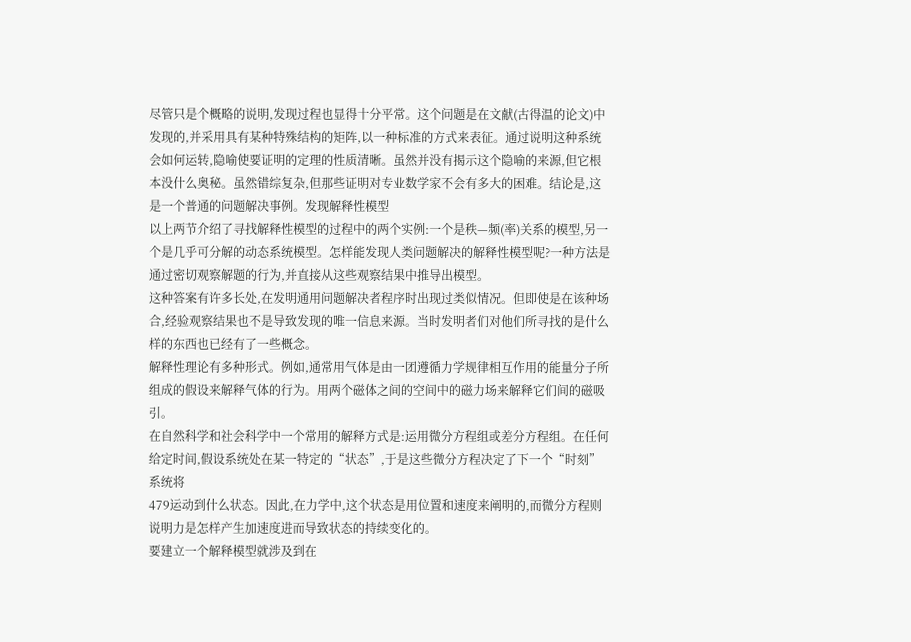尽管只是个概略的说明,发现过程也显得十分平常。这个问题是在文献(古得温的论文)中发现的,并采用具有某种特殊结构的矩阵,以一种标准的方式来表征。通过说明这种系统会如何运转,隐喻使要证明的定理的性质清晰。虽然并没有揭示这个隐喻的来源,但它根本没什么奥秘。虽然错综复杂,但那些证明对专业数学家不会有多大的困难。结论是,这是一个普通的问题解决事例。发现解释性模型
以上两节介绍了寻找解释性模型的过程中的两个实例:一个是秩—频(率)关系的模型,另一个是几乎可分解的动态系统模型。怎样能发现人类问题解决的解释性模型呢?一种方法是通过密切观察解题的行为,并直接从这些观察结果中推导出模型。
这种答案有许多长处,在发明通用问题解决者程序时出现过类似情况。但即使是在该种场合,经验观察结果也不是导致发现的唯一信息来源。当时发明者们对他们所寻找的是什么样的东西也已经有了一些概念。
解释性理论有多种形式。例如,通常用气体是由一团遵循力学规律相互作用的能量分子所组成的假设来解释气体的行为。用两个磁体之间的空间中的磁力场来解释它们间的磁吸引。
在自然科学和社会科学中一个常用的解释方式是:运用微分方程组或差分方程组。在任何给定时间,假设系统处在某一特定的“状态”,于是这些微分方程决定了下一个“时刻”系统将
479运动到什么状态。因此,在力学中,这个状态是用位置和速度来阐明的,而微分方程则说明力是怎样产生加速度进而导致状态的持续变化的。
要建立一个解释模型就涉及到在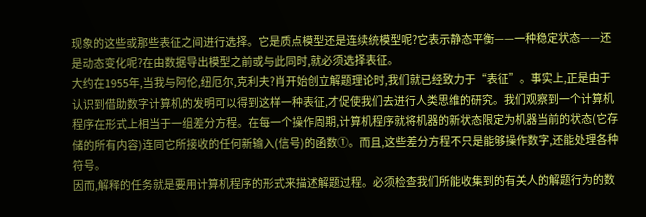现象的这些或那些表征之间进行选择。它是质点模型还是连续统模型呢?它表示静态平衡——一种稳定状态——还是动态变化呢?在由数据导出模型之前或与此同时,就必须选择表征。
大约在1955年,当我与阿伦,纽厄尔,克利夫?肖开始创立解题理论时,我们就已经致力于“表征”。事实上,正是由于认识到借助数字计算机的发明可以得到这样一种表征,才促使我们去进行人类思维的研究。我们观察到一个计算机程序在形式上相当于一组差分方程。在每一个操作周期,计算机程序就将机器的新状态限定为机器当前的状态(它存储的所有内容)连同它所接收的任何新输入(信号)的函数①。而且,这些差分方程不只是能够操作数字,还能处理各种符号。
因而,解释的任务就是要用计算机程序的形式来描述解题过程。必须检查我们所能收集到的有关人的解题行为的数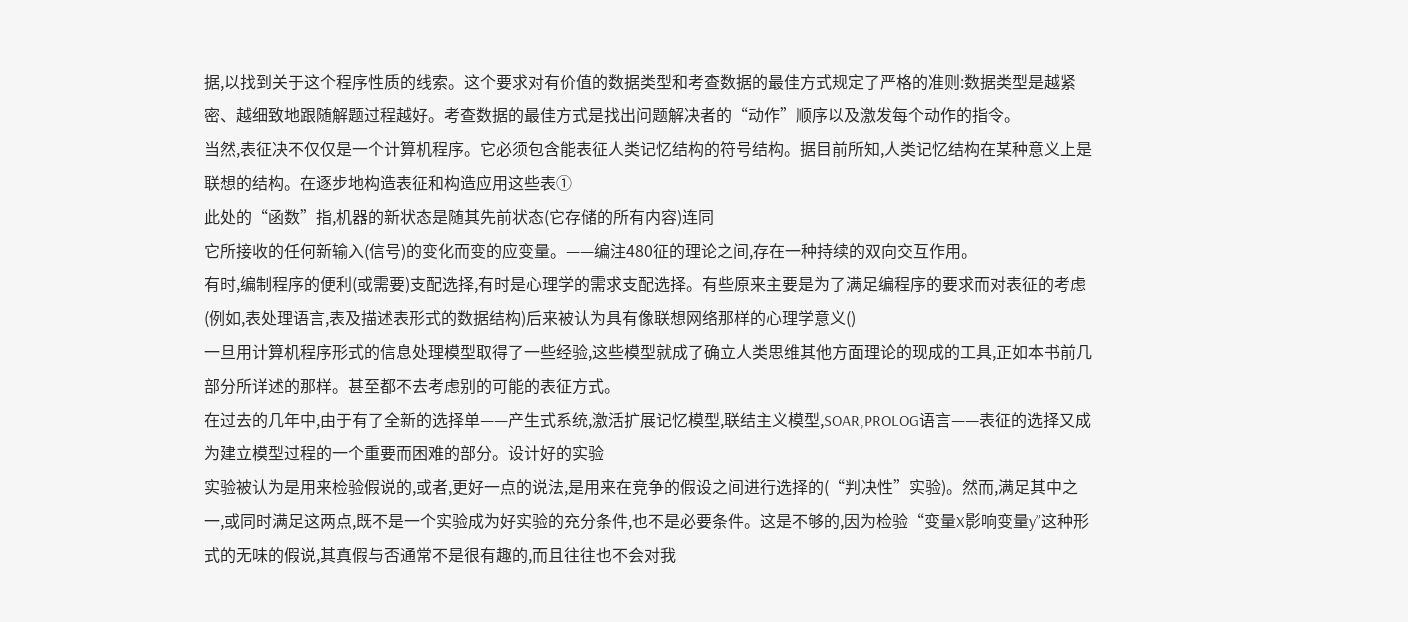据,以找到关于这个程序性质的线索。这个要求对有价值的数据类型和考查数据的最佳方式规定了严格的准则:数据类型是越紧密、越细致地跟随解题过程越好。考查数据的最佳方式是找出问题解决者的“动作”顺序以及激发每个动作的指令。
当然,表征决不仅仅是一个计算机程序。它必须包含能表征人类记忆结构的符号结构。据目前所知,人类记忆结构在某种意义上是联想的结构。在逐步地构造表征和构造应用这些表①
此处的“函数”指,机器的新状态是随其先前状态(它存储的所有内容)连同
它所接收的任何新输入(信号)的变化而变的应变量。——编注480征的理论之间,存在一种持续的双向交互作用。
有时,编制程序的便利(或需要)支配选择,有时是心理学的需求支配选择。有些原来主要是为了满足编程序的要求而对表征的考虑(例如,表处理语言,表及描述表形式的数据结构)后来被认为具有像联想网络那样的心理学意义()
一旦用计算机程序形式的信息处理模型取得了一些经验,这些模型就成了确立人类思维其他方面理论的现成的工具,正如本书前几部分所详述的那样。甚至都不去考虑别的可能的表征方式。
在过去的几年中,由于有了全新的选择单——产生式系统,激活扩展记忆模型,联结主义模型,SOAR,PROLOG语言——表征的选择又成为建立模型过程的一个重要而困难的部分。设计好的实验
实验被认为是用来检验假说的,或者,更好一点的说法,是用来在竞争的假设之间进行选择的(“判决性”实验)。然而,满足其中之一,或同时满足这两点,既不是一个实验成为好实验的充分条件,也不是必要条件。这是不够的,因为检验“变量X影响变量y”这种形式的无味的假说,其真假与否通常不是很有趣的,而且往往也不会对我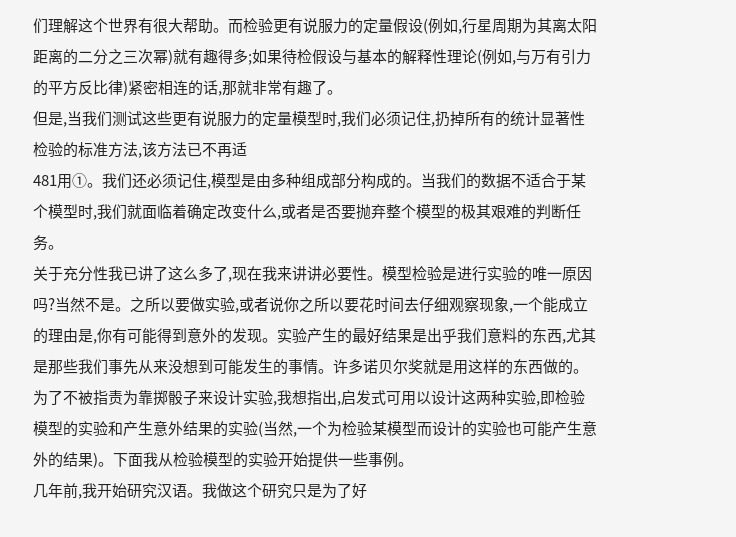们理解这个世界有很大帮助。而检验更有说服力的定量假设(例如,行星周期为其离太阳距离的二分之三次幂)就有趣得多;如果待检假设与基本的解释性理论(例如,与万有引力的平方反比律)紧密相连的话,那就非常有趣了。
但是,当我们测试这些更有说服力的定量模型时,我们必须记住,扔掉所有的统计显著性检验的标准方法,该方法已不再适
481用①。我们还必须记住,模型是由多种组成部分构成的。当我们的数据不适合于某个模型时,我们就面临着确定改变什么,或者是否要抛弃整个模型的极其艰难的判断任务。
关于充分性我已讲了这么多了,现在我来讲讲必要性。模型检验是进行实验的唯一原因吗?当然不是。之所以要做实验,或者说你之所以要花时间去仔细观察现象,一个能成立的理由是,你有可能得到意外的发现。实验产生的最好结果是出乎我们意料的东西,尤其是那些我们事先从来没想到可能发生的事情。许多诺贝尔奖就是用这样的东西做的。
为了不被指责为靠掷骰子来设计实验,我想指出,启发式可用以设计这两种实验,即检验模型的实验和产生意外结果的实验(当然,一个为检验某模型而设计的实验也可能产生意外的结果)。下面我从检验模型的实验开始提供一些事例。
几年前,我开始研究汉语。我做这个研究只是为了好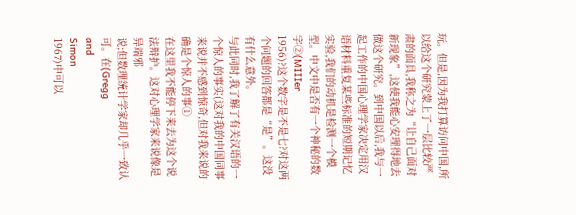玩。但是,因为我打算访问中国,所以给这个研究蒙上了一层比较严肃的面具,我称之为“让自己面对新现象”,这使我能心安理得地去做这个研究。到中国以后,我与一起工作的中国心理学家决定用汉语材料重复某些标准的短期记忆实验,我们的动机是检测一个模型。中文中是否有一个神秘的数字②(MⅢer
1956)?这个数字是不是七?对这两个问题的回答都是“是”。这没有什么意外。
与此同时,我了解了有关汉语的一个惊人的事实(这对我的中国同事来说并不感到惊奇,但对我来说的确是个惊人的事①
在这里我不能停下来去为这个说法辩护。这对心理学家来说像是异端邪
说;但数理统计学家却几乎一致认可。在(Gregg
and
Simon
1967)中可以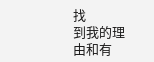找
到我的理由和有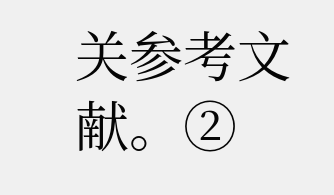关参考文献。②